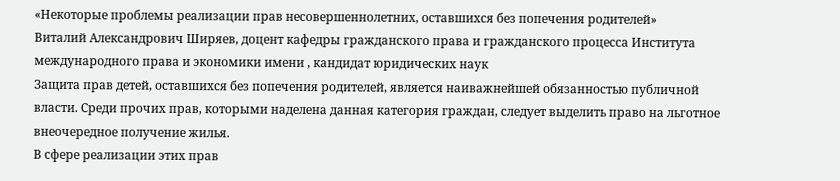«Некоторые проблемы реализации прав несовершеннолетних, оставшихся без попечения родителей»
Виталий Александрович Ширяев, доцент кафедры гражданского права и гражданского процесса Института международного права и экономики имени , кандидат юридических наук
Защита прав детей, оставшихся без попечения родителей, является наиважнейшей обязанностью публичной власти. Среди прочих прав, которыми наделена данная категория граждан, следует выделить право на льготное внеочередное получение жилья.
В сфере реализации этих прав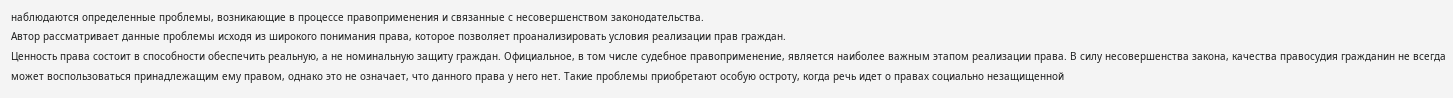наблюдаются определенные проблемы, возникающие в процессе правоприменения и связанные с несовершенством законодательства.
Автор рассматривает данные проблемы исходя из широкого понимания права, которое позволяет проанализировать условия реализации прав граждан.
Ценность права состоит в способности обеспечить реальную, а не номинальную защиту граждан. Официальное, в том числе судебное правоприменение, является наиболее важным этапом реализации права. В силу несовершенства закона, качества правосудия гражданин не всегда может воспользоваться принадлежащим ему правом, однако это не означает, что данного права у него нет. Такие проблемы приобретают особую остроту, когда речь идет о правах социально незащищенной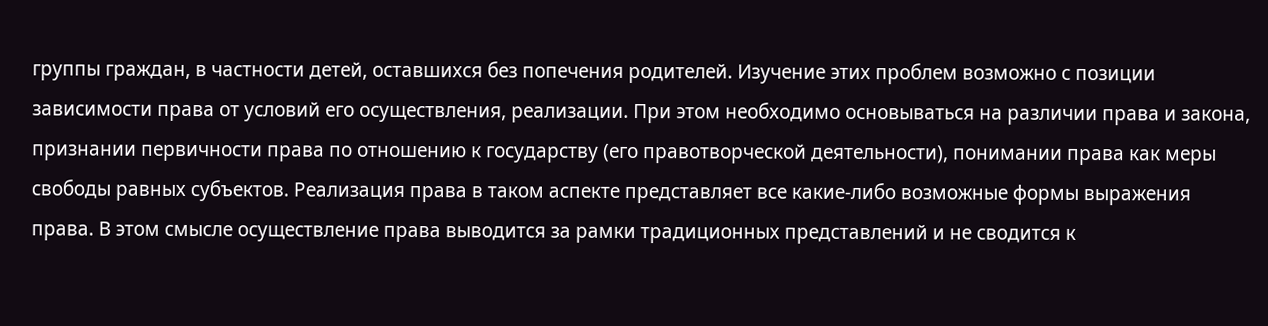группы граждан, в частности детей, оставшихся без попечения родителей. Изучение этих проблем возможно с позиции зависимости права от условий его осуществления, реализации. При этом необходимо основываться на различии права и закона, признании первичности права по отношению к государству (его правотворческой деятельности), понимании права как меры свободы равных субъектов. Реализация права в таком аспекте представляет все какие-либо возможные формы выражения права. В этом смысле осуществление права выводится за рамки традиционных представлений и не сводится к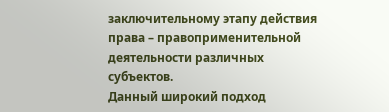заключительному этапу действия права – правоприменительной деятельности различных субъектов.
Данный широкий подход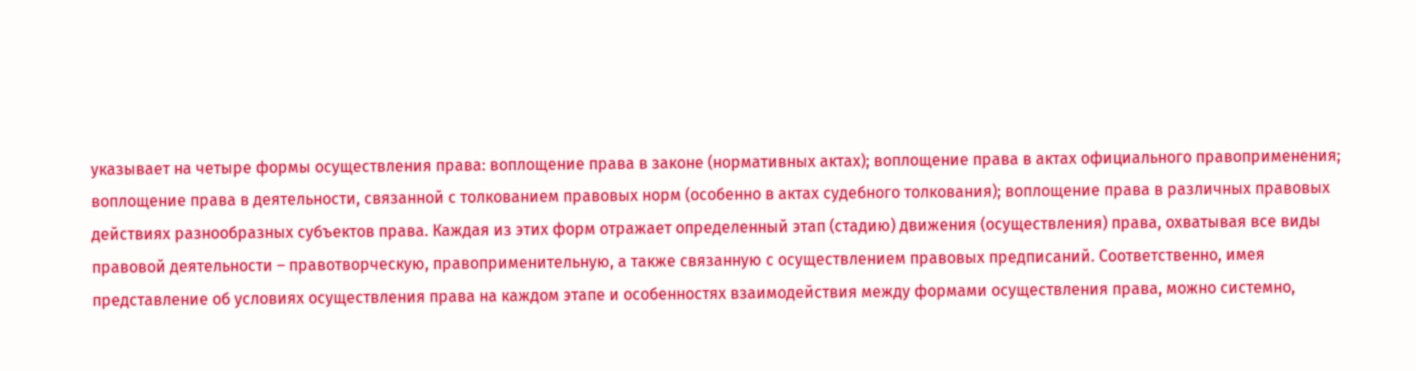указывает на четыре формы осуществления права: воплощение права в законе (нормативных актах); воплощение права в актах официального правоприменения; воплощение права в деятельности, связанной с толкованием правовых норм (особенно в актах судебного толкования); воплощение права в различных правовых действиях разнообразных субъектов права. Каждая из этих форм отражает определенный этап (стадию) движения (осуществления) права, охватывая все виды правовой деятельности – правотворческую, правоприменительную, а также связанную с осуществлением правовых предписаний. Соответственно, имея представление об условиях осуществления права на каждом этапе и особенностях взаимодействия между формами осуществления права, можно системно,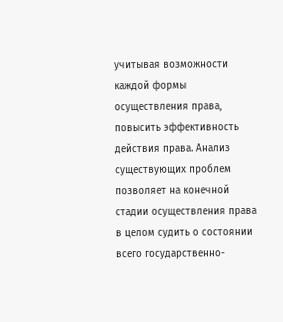учитывая возможности каждой формы осуществления права, повысить эффективность действия права. Анализ существующих проблем позволяет на конечной стадии осуществления права в целом судить о состоянии всего государственно-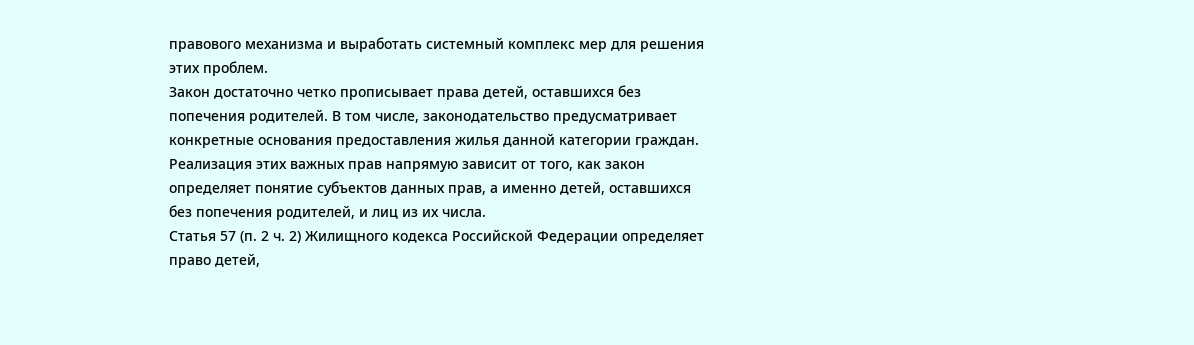правового механизма и выработать системный комплекс мер для решения этих проблем.
Закон достаточно четко прописывает права детей, оставшихся без попечения родителей. В том числе, законодательство предусматривает конкретные основания предоставления жилья данной категории граждан. Реализация этих важных прав напрямую зависит от того, как закон определяет понятие субъектов данных прав, а именно детей, оставшихся без попечения родителей, и лиц из их числа.
Статья 57 (п. 2 ч. 2) Жилищного кодекса Российской Федерации определяет право детей,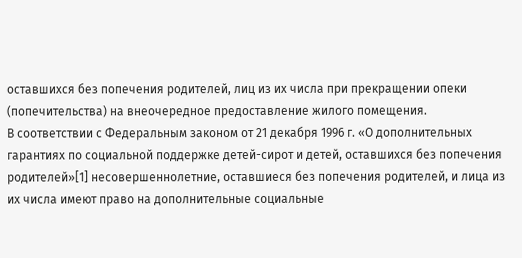оставшихся без попечения родителей, лиц из их числа при прекращении опеки (попечительства) на внеочередное предоставление жилого помещения.
В соответствии с Федеральным законом от 21 декабря 1996 г. «О дополнительных гарантиях по социальной поддержке детей-сирот и детей, оставшихся без попечения родителей»[1] несовершеннолетние, оставшиеся без попечения родителей, и лица из их числа имеют право на дополнительные социальные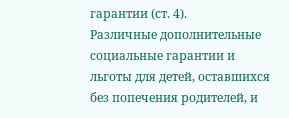гарантии (ст. 4).
Различные дополнительные социальные гарантии и льготы для детей, оставшихся без попечения родителей, и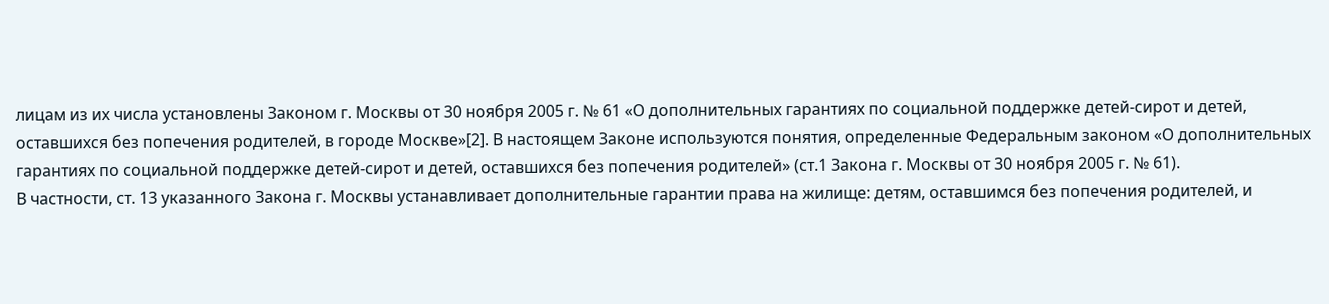лицам из их числа установлены Законом г. Москвы от 30 ноября 2005 г. № 61 «О дополнительных гарантиях по социальной поддержке детей-сирот и детей, оставшихся без попечения родителей, в городе Москве»[2]. В настоящем Законе используются понятия, определенные Федеральным законом «О дополнительных гарантиях по социальной поддержке детей-сирот и детей, оставшихся без попечения родителей» (ст.1 Закона г. Москвы от 30 ноября 2005 г. № 61).
В частности, ст. 13 указанного Закона г. Москвы устанавливает дополнительные гарантии права на жилище: детям, оставшимся без попечения родителей, и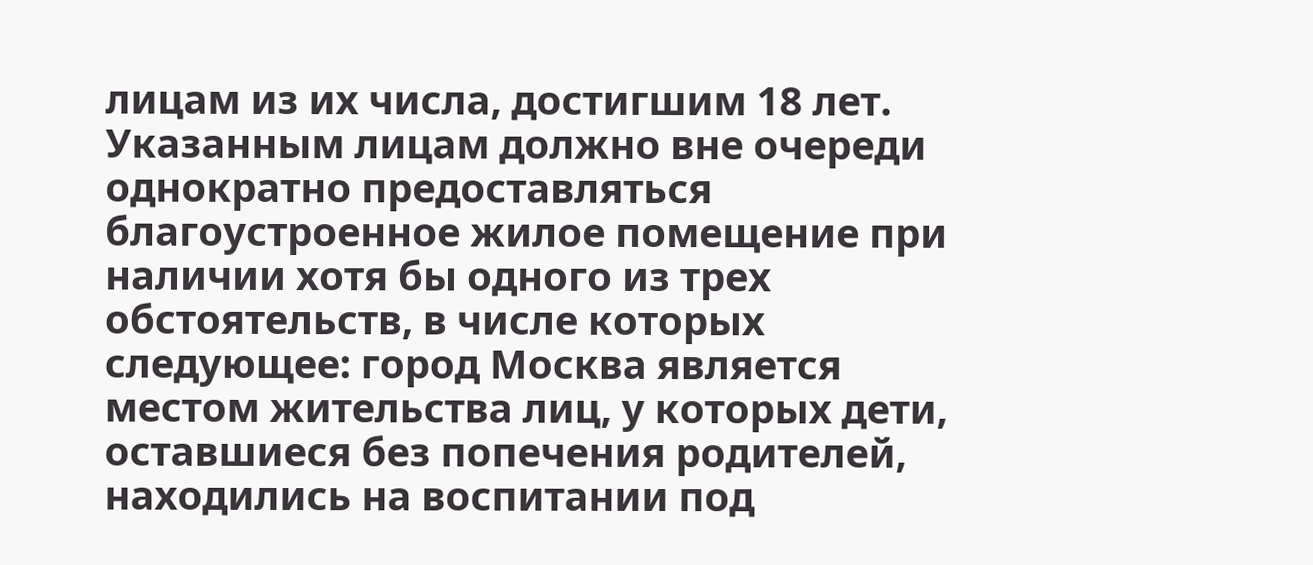лицам из их числа, достигшим 18 лет. Указанным лицам должно вне очереди однократно предоставляться благоустроенное жилое помещение при наличии хотя бы одного из трех обстоятельств, в числе которых следующее: город Москва является местом жительства лиц, у которых дети, оставшиеся без попечения родителей, находились на воспитании под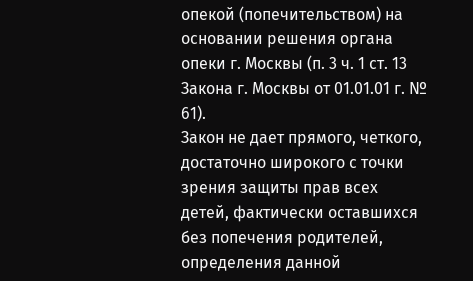опекой (попечительством) на основании решения органа опеки г. Москвы (п. 3 ч. 1 ст. 13 Закона г. Москвы от 01.01.01 г. № 61).
Закон не дает прямого, четкого, достаточно широкого с точки зрения защиты прав всех детей, фактически оставшихся без попечения родителей, определения данной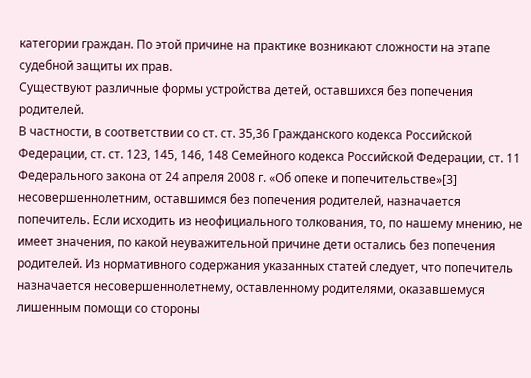категории граждан. По этой причине на практике возникают сложности на этапе судебной защиты их прав.
Существуют различные формы устройства детей, оставшихся без попечения родителей.
В частности, в соответствии со ст. ст. 35,36 Гражданского кодекса Российской Федерации, ст. ст. 123, 145, 146, 148 Семейного кодекса Российской Федерации, ст. 11 Федерального закона от 24 апреля 2008 г. «Об опеке и попечительстве»[3] несовершеннолетним, оставшимся без попечения родителей, назначается попечитель. Если исходить из неофициального толкования, то, по нашему мнению, не имеет значения, по какой неуважительной причине дети остались без попечения родителей. Из нормативного содержания указанных статей следует, что попечитель назначается несовершеннолетнему, оставленному родителями, оказавшемуся лишенным помощи со стороны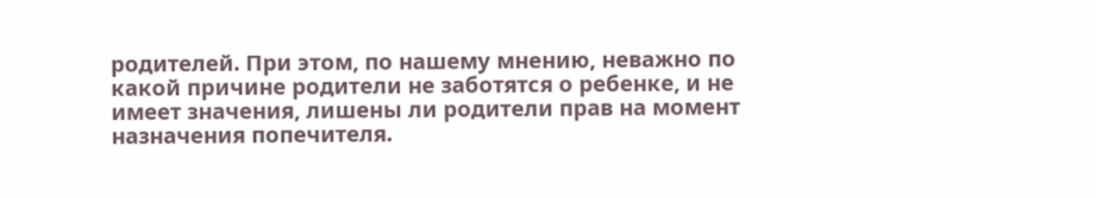родителей. При этом, по нашему мнению, неважно по какой причине родители не заботятся о ребенке, и не имеет значения, лишены ли родители прав на момент назначения попечителя.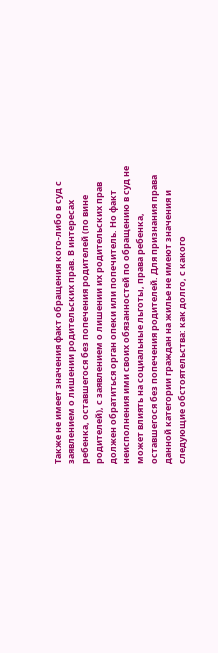Также не имеет значения факт обращения кого-либо в суд с заявлением о лишении родительских прав. В интересах ребенка, оставшегося без попечения родителей (по вине родителей), с заявлением о лишении их родительских прав должен обратиться орган опеки или попечитель. Но факт неисполнения ими своих обязанностей по обращению в суд не может влиять на социальные льготы, права ребенка, оставшегося без попечения родителей. Для признания права данной категории граждан на жилье не имеют значения и следующие обстоятельства: как долго, с какого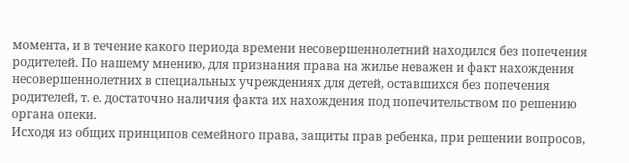момента, и в течение какого периода времени несовершеннолетний находился без попечения родителей. По нашему мнению, для признания права на жилье неважен и факт нахождения несовершеннолетних в специальных учреждениях для детей, оставшихся без попечения родителей, т. е. достаточно наличия факта их нахождения под попечительством по решению органа опеки.
Исходя из общих принципов семейного права, защиты прав ребенка, при решении вопросов,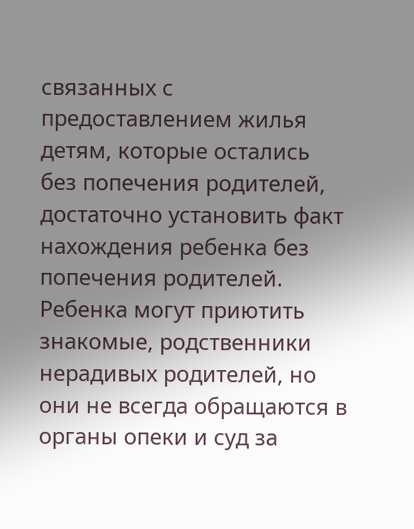связанных с предоставлением жилья детям, которые остались без попечения родителей, достаточно установить факт нахождения ребенка без попечения родителей. Ребенка могут приютить знакомые, родственники нерадивых родителей, но они не всегда обращаются в органы опеки и суд за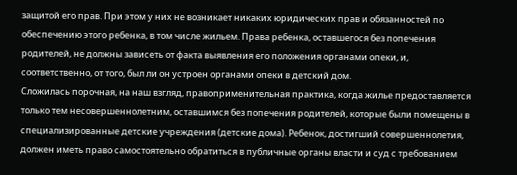защитой его прав. При этом у них не возникает никаких юридических прав и обязанностей по обеспечению этого ребенка, в том числе жильем. Права ребенка, оставшегося без попечения родителей, не должны зависеть от факта выявления его положения органами опеки, и, соответственно, от того, был ли он устроен органами опеки в детский дом.
Сложилась порочная, на наш взгляд, правоприменительная практика, когда жилье предоставляется только тем несовершеннолетним, оставшимся без попечения родителей, которые были помещены в специализированные детские учреждения (детские дома). Ребенок, достигший совершеннолетия, должен иметь право самостоятельно обратиться в публичные органы власти и суд с требованием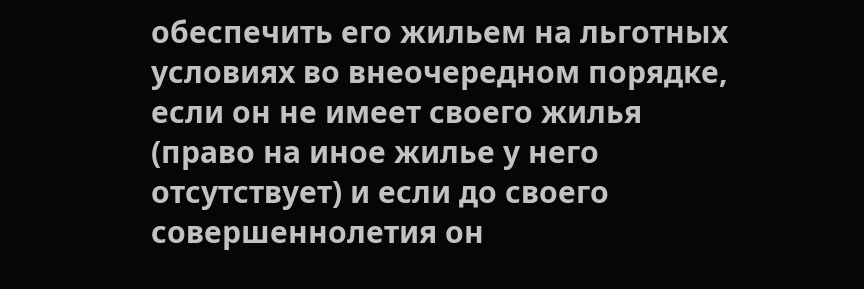обеспечить его жильем на льготных условиях во внеочередном порядке, если он не имеет своего жилья (право на иное жилье у него отсутствует) и если до своего совершеннолетия он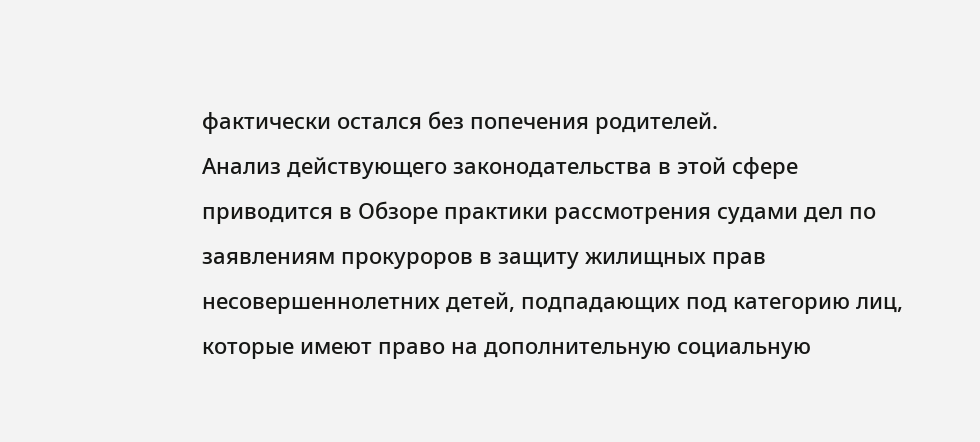фактически остался без попечения родителей.
Анализ действующего законодательства в этой сфере приводится в Обзоре практики рассмотрения судами дел по заявлениям прокуроров в защиту жилищных прав несовершеннолетних детей, подпадающих под категорию лиц, которые имеют право на дополнительную социальную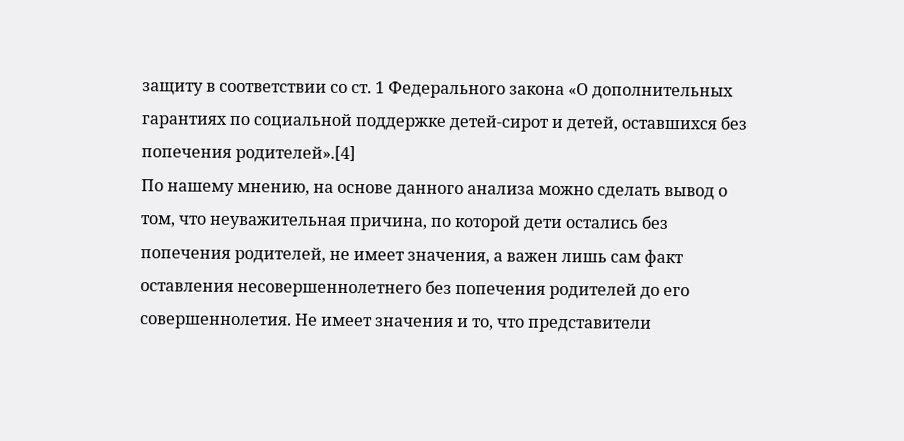защиту в соответствии со ст. 1 Федерального закона «О дополнительных гарантиях по социальной поддержке детей-сирот и детей, оставшихся без попечения родителей».[4]
По нашему мнению, на основе данного анализа можно сделать вывод о том, что неуважительная причина, по которой дети остались без попечения родителей, не имеет значения, а важен лишь сам факт оставления несовершеннолетнего без попечения родителей до его совершеннолетия. Не имеет значения и то, что представители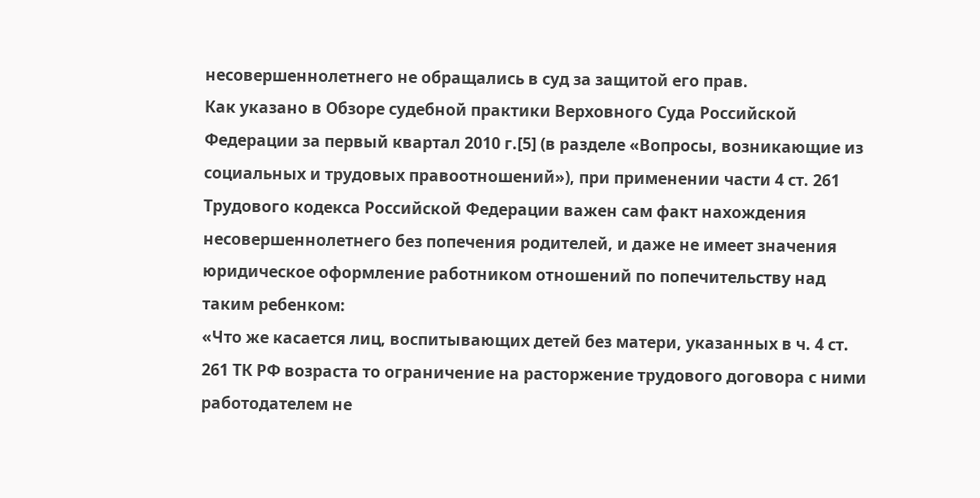несовершеннолетнего не обращались в суд за защитой его прав.
Как указано в Обзоре судебной практики Верховного Суда Российской Федерации за первый квартал 2010 г.[5] (в разделе «Вопросы, возникающие из социальных и трудовых правоотношений»), при применении части 4 ст. 261 Трудового кодекса Российской Федерации важен сам факт нахождения несовершеннолетнего без попечения родителей, и даже не имеет значения юридическое оформление работником отношений по попечительству над таким ребенком:
«Что же касается лиц, воспитывающих детей без матери, указанных в ч. 4 ст. 261 ТК РФ возраста то ограничение на расторжение трудового договора с ними работодателем не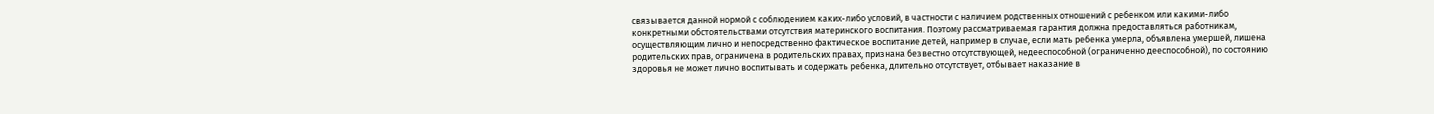связывается данной нормой с соблюдением каких-либо условий, в частности с наличием родственных отношений с ребенком или какими-либо конкретными обстоятельствами отсутствия материнского воспитания. Поэтому рассматриваемая гарантия должна предоставляться работникам, осуществляющим лично и непосредственно фактическое воспитание детей, например в случае, если мать ребенка умерла, объявлена умершей, лишена родительских прав, ограничена в родительских правах, признана безвестно отсутствующей, недееспособной (ограниченно дееспособной), по состоянию здоровья не может лично воспитывать и содержать ребенка, длительно отсутствует, отбывает наказание в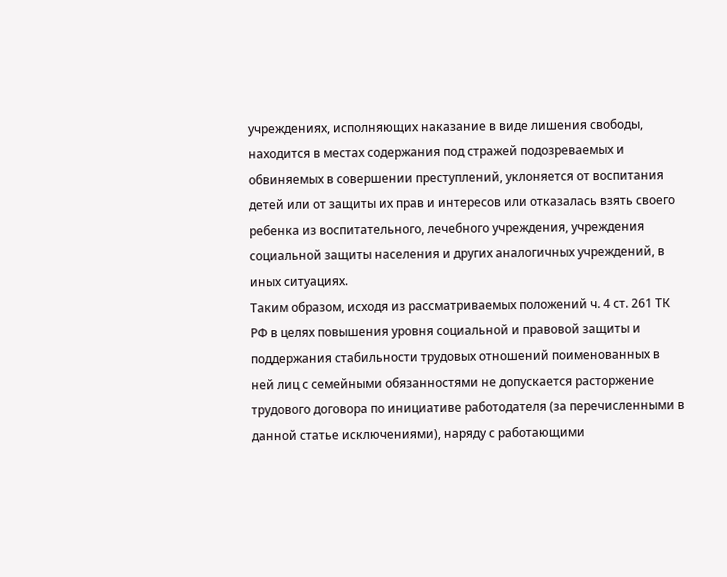учреждениях, исполняющих наказание в виде лишения свободы, находится в местах содержания под стражей подозреваемых и обвиняемых в совершении преступлений, уклоняется от воспитания детей или от защиты их прав и интересов или отказалась взять своего ребенка из воспитательного, лечебного учреждения, учреждения социальной защиты населения и других аналогичных учреждений, в иных ситуациях.
Таким образом, исходя из рассматриваемых положений ч. 4 ст. 261 ТК РФ в целях повышения уровня социальной и правовой защиты и поддержания стабильности трудовых отношений поименованных в ней лиц с семейными обязанностями не допускается расторжение трудового договора по инициативе работодателя (за перечисленными в данной статье исключениями), наряду с работающими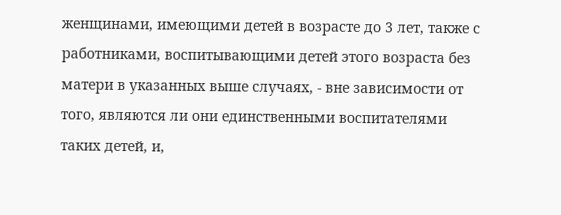женщинами, имеющими детей в возрасте до 3 лет, также с работниками, воспитывающими детей этого возраста без матери в указанных выше случаях, - вне зависимости от того, являются ли они единственными воспитателями таких детей, и,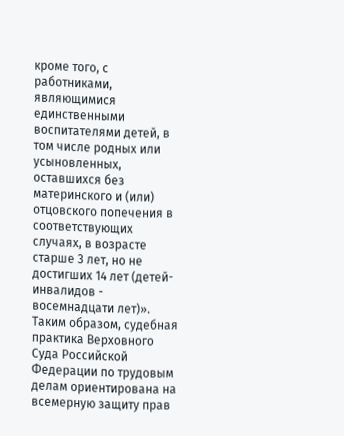кроме того, с работниками, являющимися единственными воспитателями детей, в том числе родных или усыновленных, оставшихся без материнского и (или) отцовского попечения в соответствующих случаях, в возрасте старше 3 лет, но не достигших 14 лет (детей-инвалидов - восемнадцати лет)».
Таким образом, судебная практика Верховного Суда Российской Федерации по трудовым делам ориентирована на всемерную защиту прав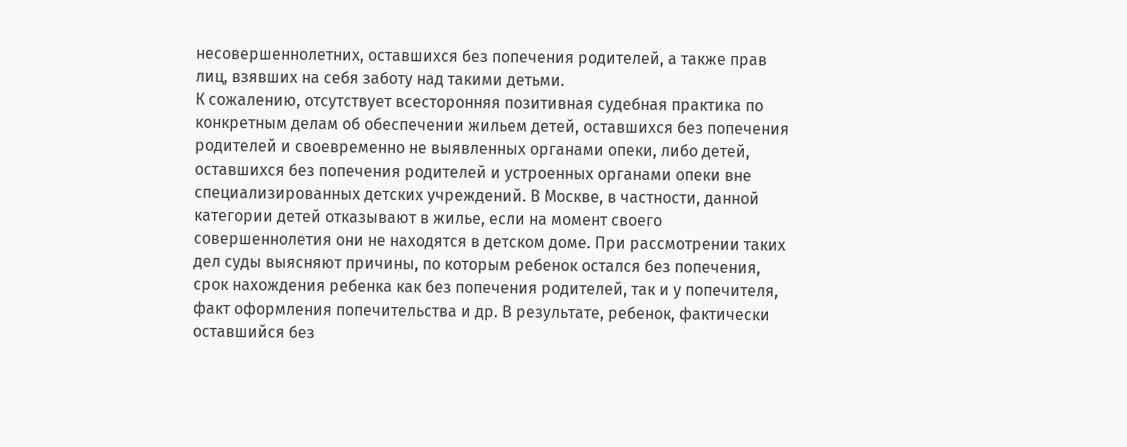несовершеннолетних, оставшихся без попечения родителей, а также прав лиц, взявших на себя заботу над такими детьми.
К сожалению, отсутствует всесторонняя позитивная судебная практика по конкретным делам об обеспечении жильем детей, оставшихся без попечения родителей и своевременно не выявленных органами опеки, либо детей, оставшихся без попечения родителей и устроенных органами опеки вне специализированных детских учреждений. В Москве, в частности, данной категории детей отказывают в жилье, если на момент своего совершеннолетия они не находятся в детском доме. При рассмотрении таких дел суды выясняют причины, по которым ребенок остался без попечения, срок нахождения ребенка как без попечения родителей, так и у попечителя, факт оформления попечительства и др. В результате, ребенок, фактически оставшийся без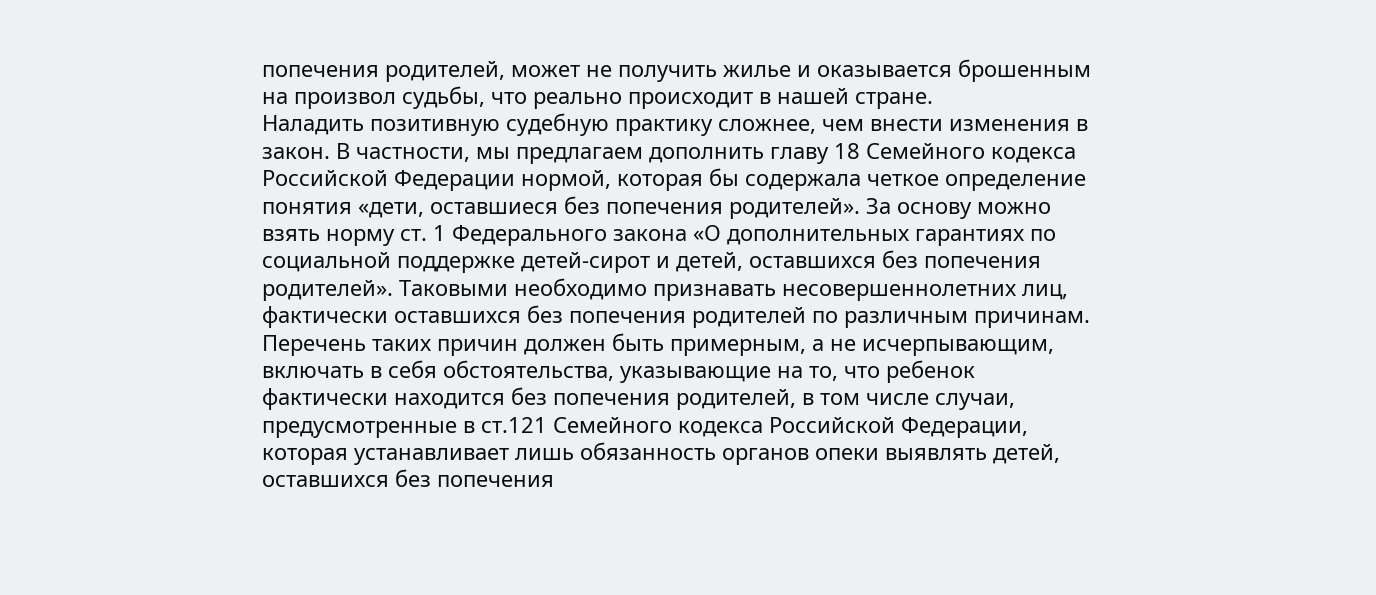попечения родителей, может не получить жилье и оказывается брошенным на произвол судьбы, что реально происходит в нашей стране.
Наладить позитивную судебную практику сложнее, чем внести изменения в закон. В частности, мы предлагаем дополнить главу 18 Семейного кодекса Российской Федерации нормой, которая бы содержала четкое определение понятия «дети, оставшиеся без попечения родителей». За основу можно взять норму ст. 1 Федерального закона «О дополнительных гарантиях по социальной поддержке детей-сирот и детей, оставшихся без попечения родителей». Таковыми необходимо признавать несовершеннолетних лиц, фактически оставшихся без попечения родителей по различным причинам. Перечень таких причин должен быть примерным, а не исчерпывающим, включать в себя обстоятельства, указывающие на то, что ребенок фактически находится без попечения родителей, в том числе случаи, предусмотренные в ст.121 Семейного кодекса Российской Федерации, которая устанавливает лишь обязанность органов опеки выявлять детей, оставшихся без попечения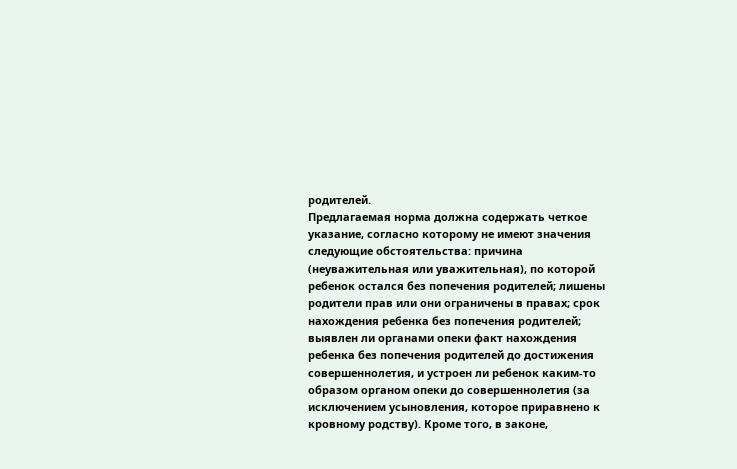родителей.
Предлагаемая норма должна содержать четкое указание, согласно которому не имеют значения следующие обстоятельства: причина (неуважительная или уважительная), по которой ребенок остался без попечения родителей; лишены родители прав или они ограничены в правах; срок нахождения ребенка без попечения родителей; выявлен ли органами опеки факт нахождения ребенка без попечения родителей до достижения совершеннолетия, и устроен ли ребенок каким-то образом органом опеки до совершеннолетия (за исключением усыновления, которое приравнено к кровному родству). Кроме того, в законе,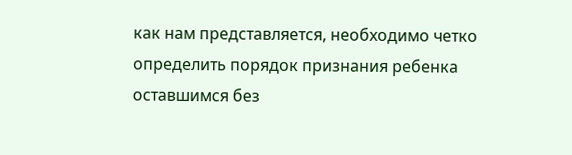как нам представляется, необходимо четко определить порядок признания ребенка оставшимся без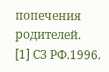попечения родителей.
[1] СЗ РФ.1996.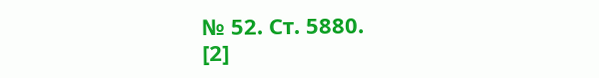№ 52. Ст. 5880.
[2]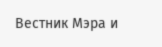Вестник Мэра и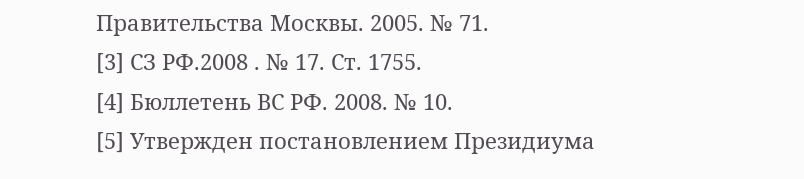Правительства Москвы. 2005. № 71.
[3] СЗ РФ.2008 . № 17. Ст. 1755.
[4] Бюллетень ВС РФ. 2008. № 10.
[5] Утвержден постановлением Президиума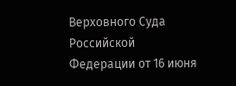Верховного Суда Российской Федерации от 16 июня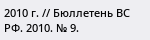2010 г. // Бюллетень ВС РФ. 2010. № 9.